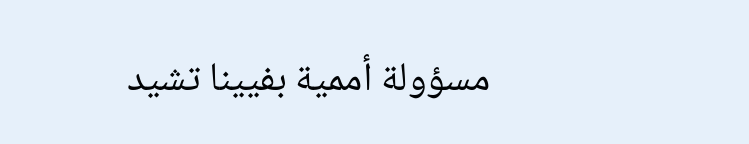مسؤولة أممية بفيينا تشيد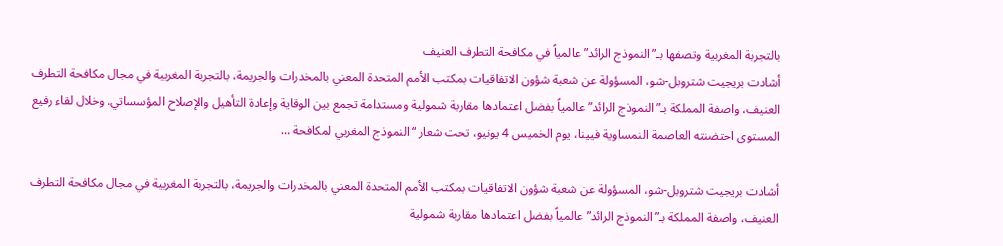بالتجربة المغربية وتصفها بـ”النموذج الرائد” عالمياً في مكافحة التطرف العنيف
أشادت بريجيت شتروبل-شو، المسؤولة عن شعبة شؤون الاتفاقيات بمكتب الأمم المتحدة المعني بالمخدرات والجريمة، بالتجربة المغربية في مجال مكافحة التطرف العنيف، واصفة المملكة بـ”النموذج الرائد” عالمياً بفضل اعتمادها مقاربة شمولية ومستدامة تجمع بين الوقاية وإعادة التأهيل والإصلاح المؤسساتي. وخلال لقاء رفيع المستوى احتضنته العاصمة النمساوية فيينا، يوم الخميس 4 يونيو، تحت شعار “النموذج المغربي لمكافحة …

أشادت بريجيت شتروبل-شو، المسؤولة عن شعبة شؤون الاتفاقيات بمكتب الأمم المتحدة المعني بالمخدرات والجريمة، بالتجربة المغربية في مجال مكافحة التطرف العنيف، واصفة المملكة بـ”النموذج الرائد” عالمياً بفضل اعتمادها مقاربة شمولية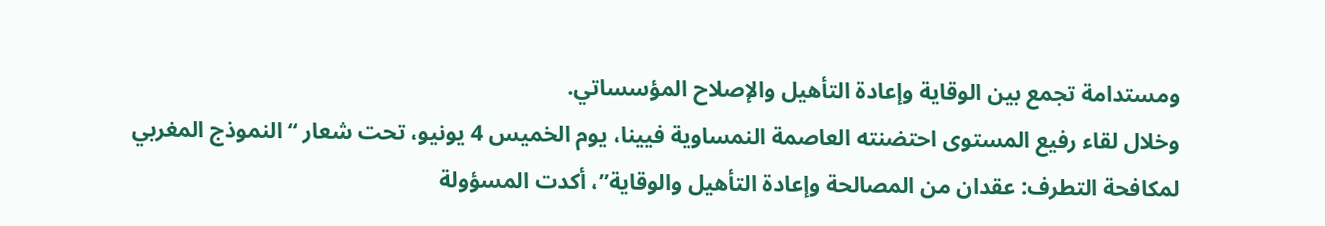ومستدامة تجمع بين الوقاية وإعادة التأهيل والإصلاح المؤسساتي.
وخلال لقاء رفيع المستوى احتضنته العاصمة النمساوية فيينا، يوم الخميس 4 يونيو، تحت شعار “النموذج المغربي لمكافحة التطرف: عقدان من المصالحة وإعادة التأهيل والوقاية”، أكدت المسؤولة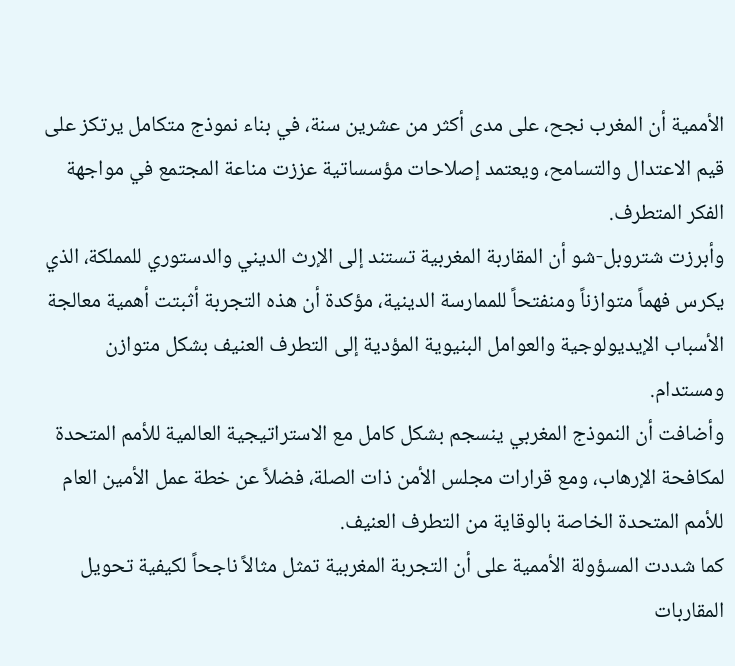الأممية أن المغرب نجح، على مدى أكثر من عشرين سنة، في بناء نموذج متكامل يرتكز على قيم الاعتدال والتسامح، ويعتمد إصلاحات مؤسساتية عززت مناعة المجتمع في مواجهة الفكر المتطرف.
وأبرزت شتروبل-شو أن المقاربة المغربية تستند إلى الإرث الديني والدستوري للمملكة، الذي يكرس فهماً متوازناً ومنفتحاً للممارسة الدينية، مؤكدة أن هذه التجربة أثبتت أهمية معالجة الأسباب الإيديولوجية والعوامل البنيوية المؤدية إلى التطرف العنيف بشكل متوازن ومستدام.
وأضافت أن النموذج المغربي ينسجم بشكل كامل مع الاستراتيجية العالمية للأمم المتحدة لمكافحة الإرهاب، ومع قرارات مجلس الأمن ذات الصلة، فضلاً عن خطة عمل الأمين العام للأمم المتحدة الخاصة بالوقاية من التطرف العنيف.
كما شددت المسؤولة الأممية على أن التجربة المغربية تمثل مثالاً ناجحاً لكيفية تحويل المقاربات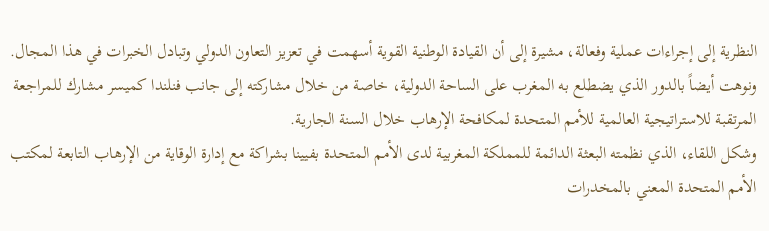النظرية إلى إجراءات عملية وفعالة، مشيرة إلى أن القيادة الوطنية القوية أسهمت في تعزيز التعاون الدولي وتبادل الخبرات في هذا المجال.
ونوهت أيضاً بالدور الذي يضطلع به المغرب على الساحة الدولية، خاصة من خلال مشاركته إلى جانب فنلندا كميسر مشارك للمراجعة المرتقبة للاستراتيجية العالمية للأمم المتحدة لمكافحة الإرهاب خلال السنة الجارية.
وشكل اللقاء، الذي نظمته البعثة الدائمة للمملكة المغربية لدى الأمم المتحدة بفيينا بشراكة مع إدارة الوقاية من الإرهاب التابعة لمكتب الأمم المتحدة المعني بالمخدرات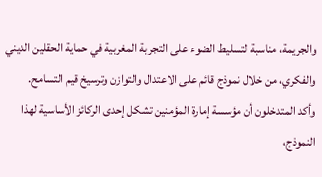والجريمة، مناسبة لتسليط الضوء على التجربة المغربية في حماية الحقلين الديني والفكري، من خلال نموذج قائم على الاعتدال والتوازن وترسيخ قيم التسامح.
وأكد المتدخلون أن مؤسسة إمارة المؤمنين تشكل إحدى الركائز الأساسية لهذا النموذج،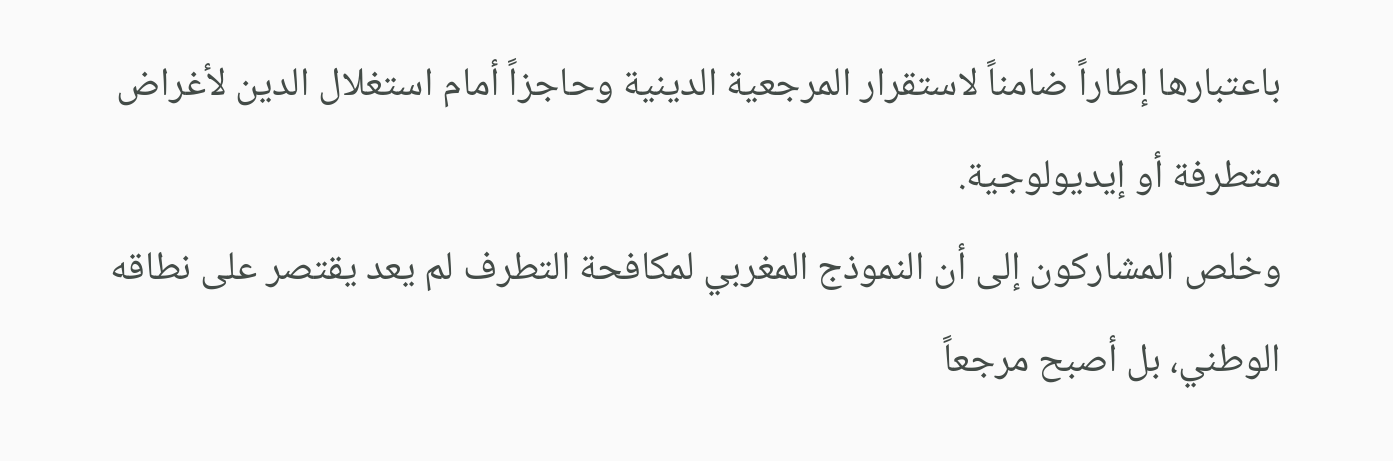باعتبارها إطاراً ضامناً لاستقرار المرجعية الدينية وحاجزاً أمام استغلال الدين لأغراض متطرفة أو إيديولوجية.
وخلص المشاركون إلى أن النموذج المغربي لمكافحة التطرف لم يعد يقتصر على نطاقه الوطني، بل أصبح مرجعاً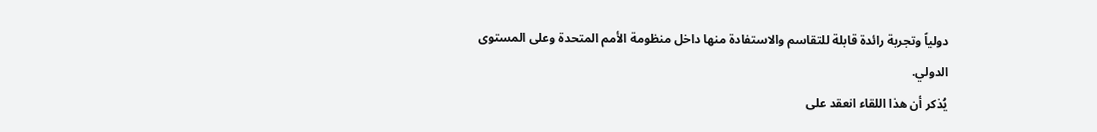دولياً وتجربة رائدة قابلة للتقاسم والاستفادة منها داخل منظومة الأمم المتحدة وعلى المستوى الدولي.
يُذكر أن هذا اللقاء انعقد على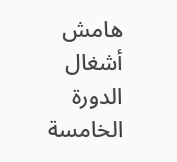هامش أشغال الدورة الخامسة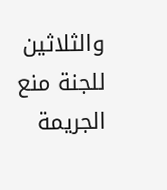والثلاثين للجنة منع الجريمة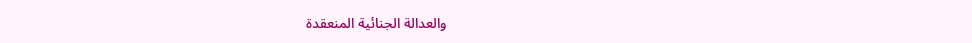والعدالة الجنائية المنعقدة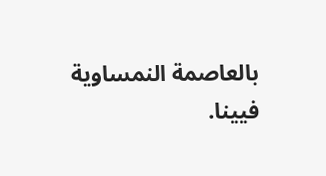بالعاصمة النمساوية فيينا.